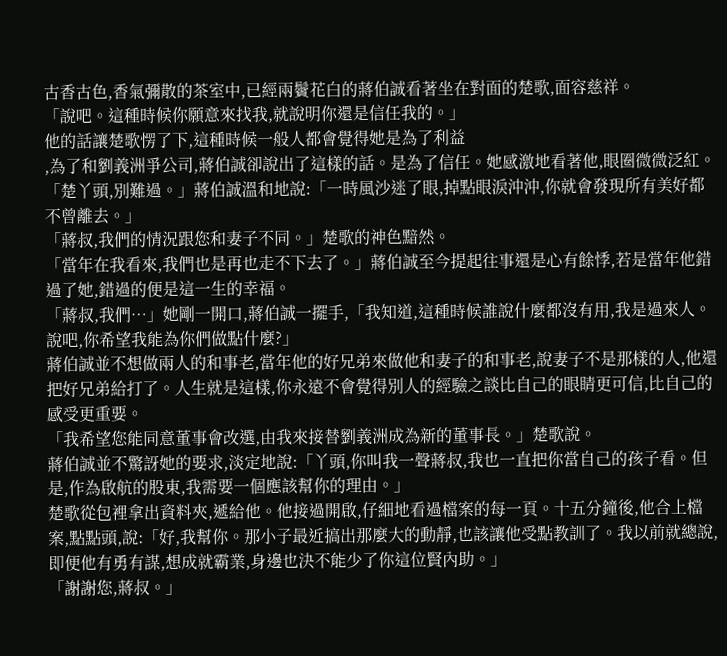古香古色,香氣彌散的茶室中,已經兩鬢花白的蔣伯誠看著坐在對面的楚歌,面容慈祥。
「說吧。這種時候你願意來找我,就說明你還是信任我的。」
他的話讓楚歌愣了下,這種時候一般人都會覺得她是為了利益
,為了和劉義洲爭公司,蔣伯誠卻說出了這樣的話。是為了信任。她感激地看著他,眼圈微微泛紅。
「楚丫頭,別難過。」蔣伯誠溫和地說:「一時風沙迷了眼,掉點眼淚沖沖,你就會發現所有美好都不曾離去。」
「蔣叔,我們的情況跟您和妻子不同。」楚歌的神色黯然。
「當年在我看來,我們也是再也走不下去了。」蔣伯誠至今提起往事還是心有餘悸,若是當年他錯過了她,錯過的便是這一生的幸福。
「蔣叔,我們…」她剛一開口,蔣伯誠一擺手,「我知道,這種時候誰說什麼都沒有用,我是過來人。說吧,你希望我能為你們做點什麼?」
蔣伯誠並不想做兩人的和事老,當年他的好兄弟來做他和妻子的和事老,說妻子不是那樣的人,他還把好兄弟給打了。人生就是這樣,你永遠不會覺得別人的經驗之談比自己的眼睛更可信,比自己的感受更重要。
「我希望您能同意董事會改選,由我來接替劉義洲成為新的董事長。」楚歌說。
蔣伯誠並不驚訝她的要求,淡定地說:「丫頭,你叫我一聲蔣叔,我也一直把你當自己的孩子看。但是,作為啟航的股東,我需要一個應該幫你的理由。」
楚歌從包裡拿出資料夾,遞給他。他接過開啟,仔細地看過檔案的每一頁。十五分鐘後,他合上檔案,點點頭,說:「好,我幫你。那小子最近搞出那麼大的動靜,也該讓他受點教訓了。我以前就總說,即便他有勇有謀,想成就霸業,身邊也決不能少了你這位賢內助。」
「謝謝您,蔣叔。」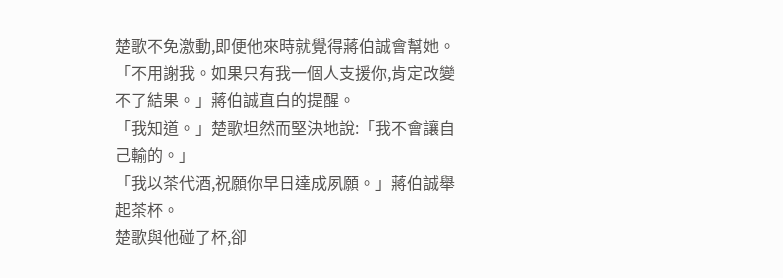楚歌不免激動,即便他來時就覺得蔣伯誠會幫她。
「不用謝我。如果只有我一個人支援你,肯定改變不了結果。」蔣伯誠直白的提醒。
「我知道。」楚歌坦然而堅決地說:「我不會讓自己輸的。」
「我以茶代酒,祝願你早日達成夙願。」蔣伯誠舉起茶杯。
楚歌與他碰了杯,卻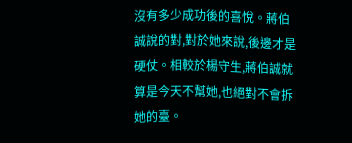沒有多少成功後的喜悅。蔣伯誠說的對,對於她來說,後邊才是硬仗。相較於楊守生,蔣伯誠就算是今天不幫她,也絕對不會拆她的臺。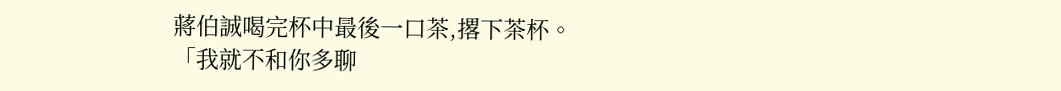蔣伯誠喝完杯中最後一口茶,撂下茶杯。
「我就不和你多聊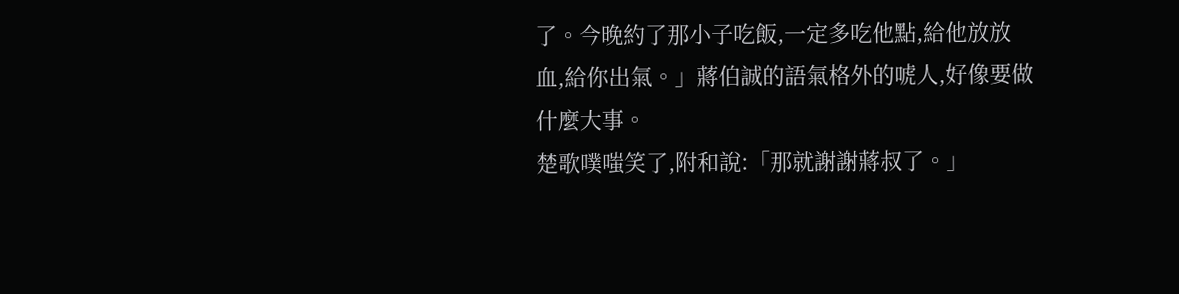了。今晚約了那小子吃飯,一定多吃他點,給他放放血,給你出氣。」蔣伯誠的語氣格外的唬人,好像要做什麼大事。
楚歌噗嗤笑了,附和說:「那就謝謝蔣叔了。」